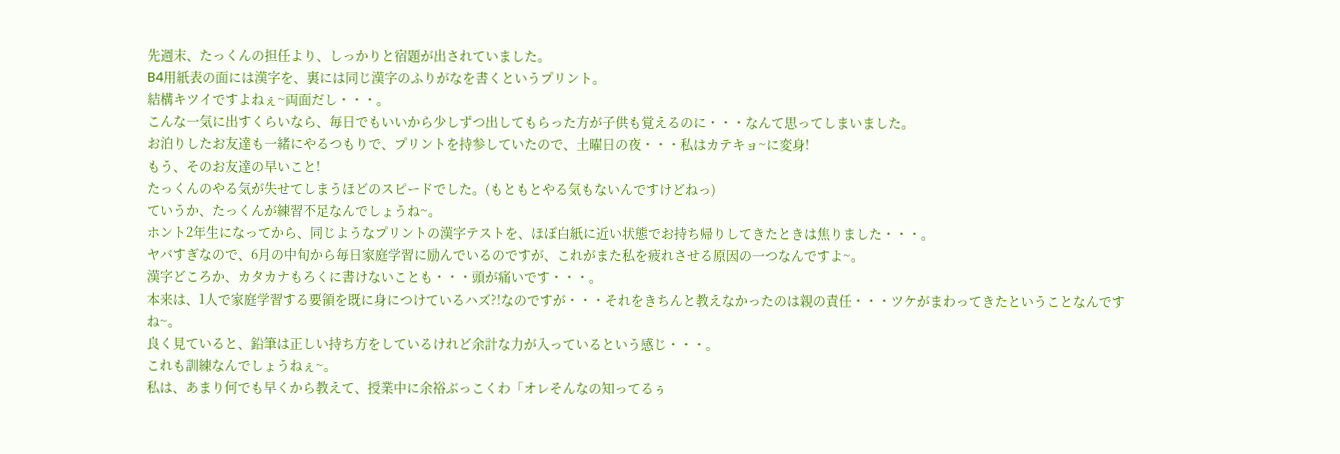先週末、たっくんの担任より、しっかりと宿題が出されていました。
B4用紙表の面には漢字を、裏には同じ漢字のふりがなを書くというプリント。
結構キツイですよねぇ~両面だし・・・。
こんな一気に出すくらいなら、毎日でもいいから少しずつ出してもらった方が子供も覚えるのに・・・なんて思ってしまいました。
お泊りしたお友達も一緒にやるつもりで、プリントを持参していたので、土曜日の夜・・・私はカテキョ~に変身!
もう、そのお友達の早いこと!
たっくんのやる気が失せてしまうほどのスピードでした。(もともとやる気もないんですけどねっ)
ていうか、たっくんが練習不足なんでしょうね~。
ホント2年生になってから、同じようなプリントの漢字テストを、ほぼ白紙に近い状態でお持ち帰りしてきたときは焦りました・・・。
ヤバすぎなので、6月の中旬から毎日家庭学習に励んでいるのですが、これがまた私を疲れさせる原因の一つなんですよ~。
漢字どころか、カタカナもろくに書けないことも・・・頭が痛いです・・・。
本来は、1人で家庭学習する要領を既に身につけているハズ?!なのですが・・・それをきちんと教えなかったのは親の責任・・・ツケがまわってきたということなんですね~。
良く見ていると、鉛筆は正しい持ち方をしているけれど余計な力が入っているという感じ・・・。
これも訓練なんでしょうねぇ~。
私は、あまり何でも早くから教えて、授業中に余裕ぶっこくわ「オレそんなの知ってるぅ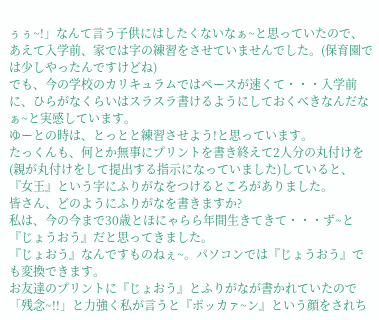ぅぅ~!」なんて言う子供にはしたくないなぁ~と思っていたので、あえて入学前、家では字の練習をさせていませんでした。(保育園では少しやったんですけどね)
でも、今の学校のカリキュラムではペースが速くて・・・入学前に、ひらがなくらいはスラスラ書けるようにしておくべきなんだなぁ~と実感しています。
ゆーとの時は、とっとと練習させよう!と思っています。
たっくんも、何とか無事にプリントを書き終えて2人分の丸付けを(親が丸付けをして提出する指示になっていました)していると、『女王』という字にふりがなをつけるところがありました。
皆さん、どのようにふりがなを書きますか?
私は、今の今まで30歳とほにゃらら年間生きてきて・・・ず~と『じょうおう』だと思ってきました。
『じょおう』なんですものねぇ~。パソコンでは『じょうおう』でも変換できます。
お友達のプリントに『じょおう』とふりがなが書かれていたので「残念~!!」と力強く私が言うと『ポッカァ~ン』という顔をされち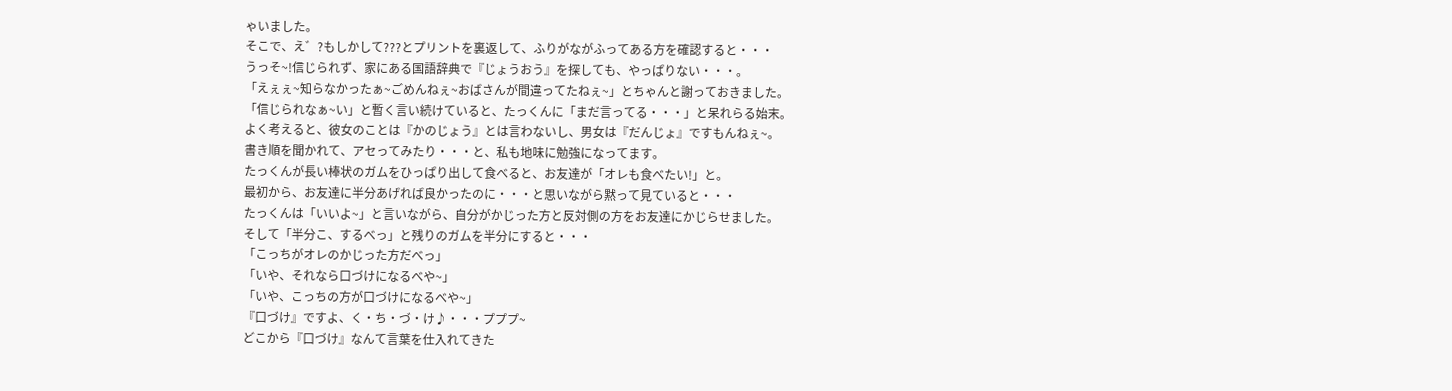ゃいました。
そこで、え゛?もしかして???とプリントを裏返して、ふりがながふってある方を確認すると・・・
うっそ~!信じられず、家にある国語辞典で『じょうおう』を探しても、やっぱりない・・・。
「えぇぇ~知らなかったぁ~ごめんねぇ~おばさんが間違ってたねぇ~」とちゃんと謝っておきました。
「信じられなぁ~い」と暫く言い続けていると、たっくんに「まだ言ってる・・・」と呆れらる始末。
よく考えると、彼女のことは『かのじょう』とは言わないし、男女は『だんじょ』ですもんねぇ~。
書き順を聞かれて、アセってみたり・・・と、私も地味に勉強になってます。
たっくんが長い棒状のガムをひっぱり出して食べると、お友達が「オレも食べたい!」と。
最初から、お友達に半分あげれば良かったのに・・・と思いながら黙って見ていると・・・
たっくんは「いいよ~」と言いながら、自分がかじった方と反対側の方をお友達にかじらせました。
そして「半分こ、するべっ」と残りのガムを半分にすると・・・
「こっちがオレのかじった方だべっ」
「いや、それなら口づけになるべや~」
「いや、こっちの方が口づけになるべや~」
『口づけ』ですよ、く・ち・づ・け♪・・・プププ~
どこから『口づけ』なんて言葉を仕入れてきた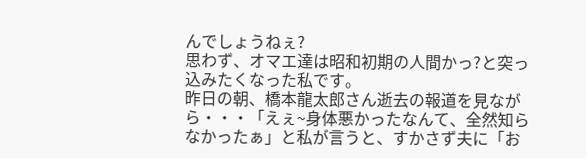んでしょうねぇ?
思わず、オマエ達は昭和初期の人間かっ?と突っ込みたくなった私です。
昨日の朝、橋本龍太郎さん逝去の報道を見ながら・・・「えぇ~身体悪かったなんて、全然知らなかったぁ」と私が言うと、すかさず夫に「お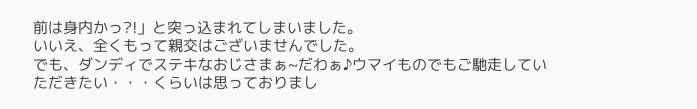前は身内かっ?!」と突っ込まれてしまいました。
いいえ、全くもって親交はございませんでした。
でも、ダンディでステキなおじさまぁ~だわぁ♪ウマイものでもご馳走していただきたい・・・くらいは思っておりまし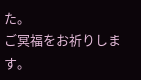た。
ご冥福をお祈りします。